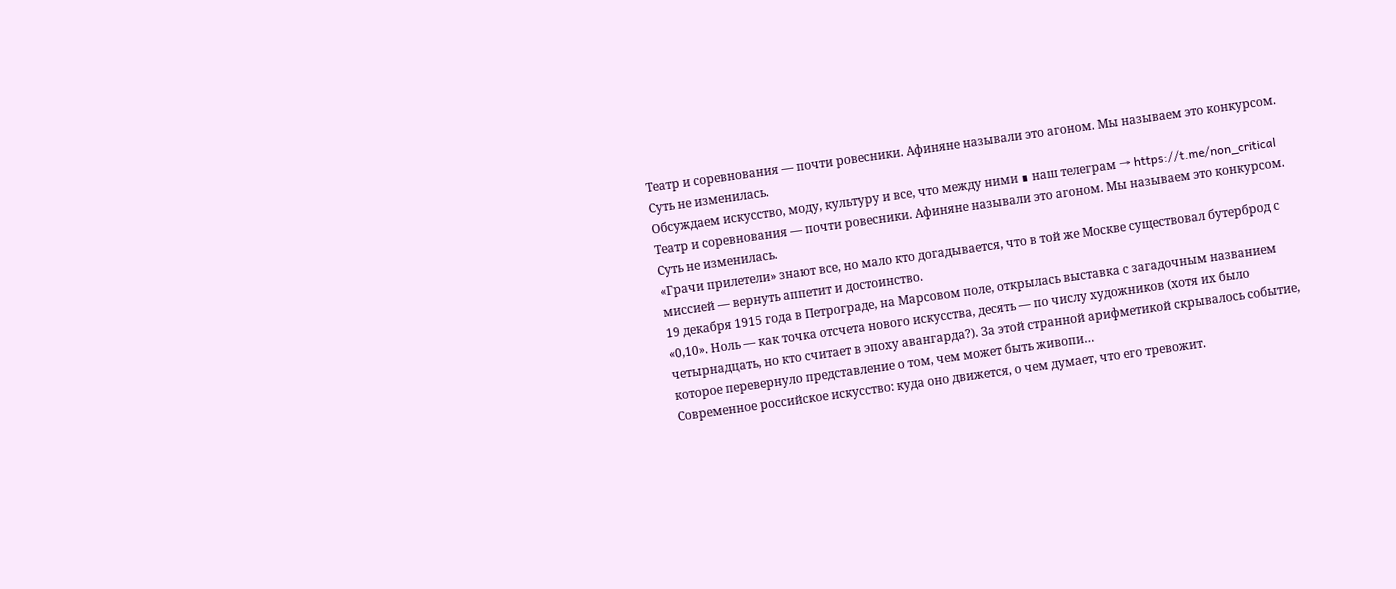Театр и соревнования — почти ровесники. Афиняне называли это агоном. Мы называем это конкурсом. Суть не изменилась.
Обсуждаем искусство, моду, культуру и все, что между ними ∎ наш телеграм → https://t.me/non_critical
Театр и соревнования — почти ровесники. Афиняне называли это агоном. Мы называем это конкурсом. Суть не изменилась.
«Грачи прилетели» знают все, но мало кто догадывается, что в той же Москве существовал бутерброд с миссией — вернуть аппетит и достоинство.
19 декабря 1915 года в Петрограде, на Марсовом поле, открылась выставка с загадочным названием «0,10». Ноль — как точка отсчета нового искусства, десять — по числу художников (хотя их было четырнадцать, но кто считает в эпоху авангарда?). За этой странной арифметикой скрывалось событие, которое перевернуло представление о том, чем может быть живопи…
Современное российское искусство: куда оно движется, о чем думает, что его тревожит.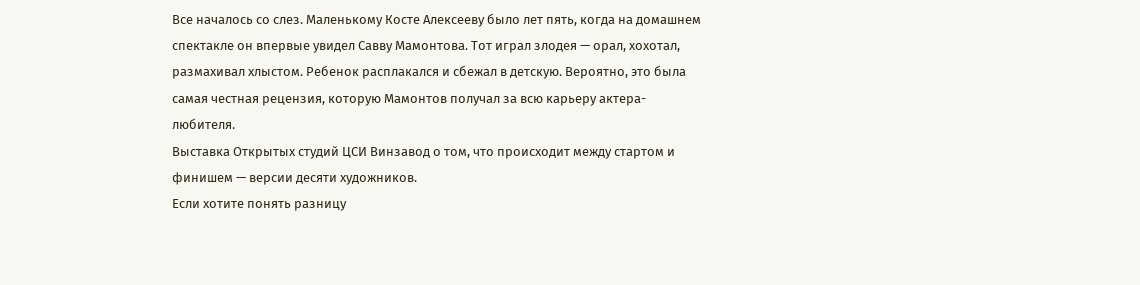Все началось со слез. Маленькому Косте Алексееву было лет пять, когда на домашнем спектакле он впервые увидел Савву Мамонтова. Тот играл злодея — орал, хохотал, размахивал хлыстом. Ребенок расплакался и сбежал в детскую. Вероятно, это была самая честная рецензия, которую Мамонтов получал за всю карьеру актера-любителя.
Выставка Открытых студий ЦСИ Винзавод о том, что происходит между стартом и финишем — версии десяти художников.
Если хотите понять разницу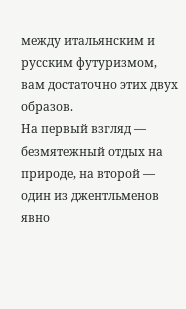между итальянским и русским футуризмом, вам достаточно этих двух образов.
На первый взгляд — безмятежный отдых на природе, на второй — один из джентльменов явно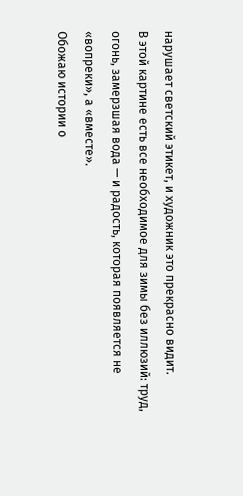нарушает светский этикет, и художник это прекрасно видит.
В этой картине есть все необходимое для зимы без иллюзий: труд, огонь, замерзшая вода — и радость, которая появляется не «вопреки», а «вместе».
Обожаю истории о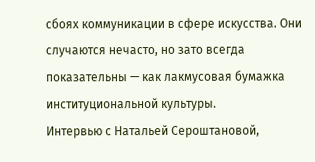сбоях коммуникации в сфере искусства. Они случаются нечасто, но зато всегда показательны — как лакмусовая бумажка институциональной культуры.
Интервью с Натальей Сероштановой,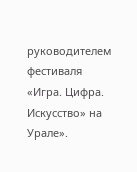руководителем фестиваля «Игра. Цифра. Искусство» на Урале».